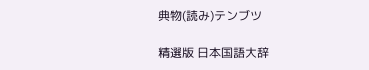典物(読み)テンブツ

精選版 日本国語大辞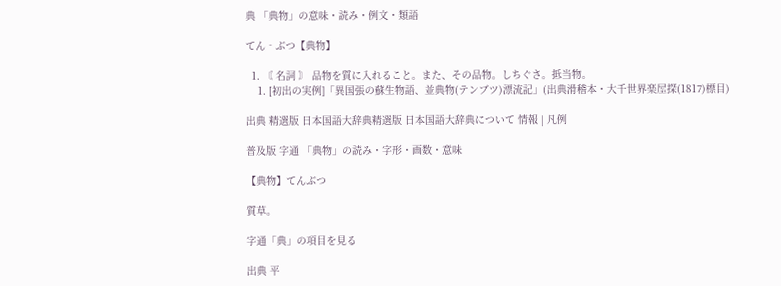典 「典物」の意味・読み・例文・類語

てん‐ぶつ【典物】

  1. 〘 名詞 〙 品物を質に入れること。また、その品物。しちぐさ。抵当物。
    1. [初出の実例]「異国張の蘇生物語、並典物(テンブツ)漂流記」(出典滑稽本・大千世界楽屋探(1817)標目)

出典 精選版 日本国語大辞典精選版 日本国語大辞典について 情報 | 凡例

普及版 字通 「典物」の読み・字形・画数・意味

【典物】てんぶつ

質草。

字通「典」の項目を見る

出典 平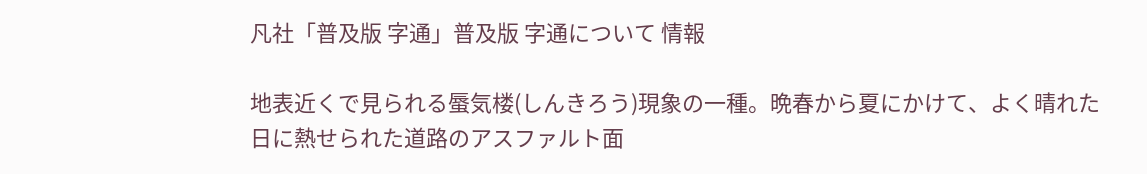凡社「普及版 字通」普及版 字通について 情報

地表近くで見られる蜃気楼(しんきろう)現象の一種。晩春から夏にかけて、よく晴れた日に熱せられた道路のアスファルト面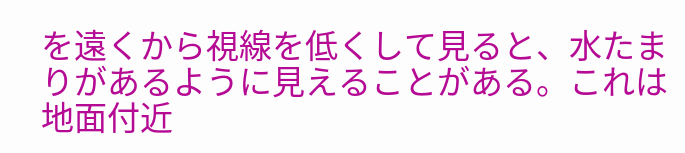を遠くから視線を低くして見ると、水たまりがあるように見えることがある。これは地面付近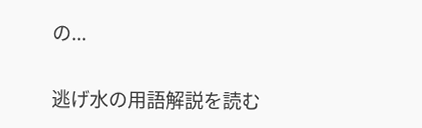の...

逃げ水の用語解説を読む